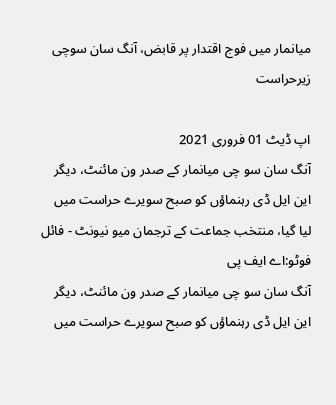میانمار میں فوج اقتدار پر قابض، آنگ سان سوچی زیرحراست

اپ ڈیٹ 01 فروری 2021
آنگ سان سو چی میانمار کے صدر ون مائنٹ، دیگر این ایل ڈی رہنماؤں کو صبح سویرے حراست میں لیا گیا، منتخب جماعت کے ترجمان میو نیونٹ - فائل فوٹو:اے ایف پی
آنگ سان سو چی میانمار کے صدر ون مائنٹ، دیگر این ایل ڈی رہنماؤں کو صبح سویرے حراست میں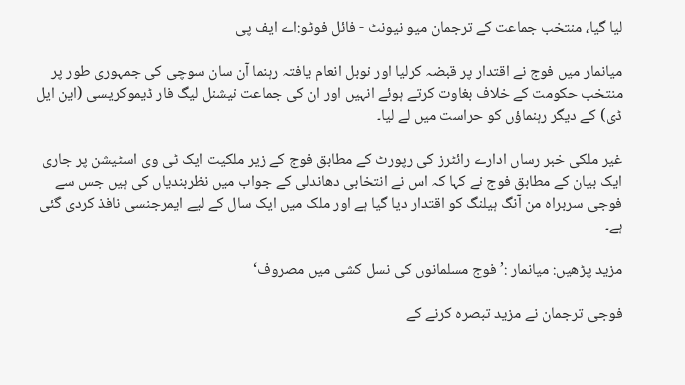لیا گیا، منتخب جماعت کے ترجمان میو نیونٹ - فائل فوٹو:اے ایف پی

میانمار میں فوج نے اقتدار پر قبضہ کرلیا اور نوبل انعام یافتہ رہنما آن سان سوچی کی جمہوری طور پر منتخب حکومت کے خلاف بغاوت کرتے ہوئے انہیں اور ان کی جماعت نیشنل لیگ فار ڈیموکریسی (این ایل ڈی) کے دیگر رہنماؤں کو حراست میں لے لیا۔

غیر ملکی خبر رساں ادارے رائٹرز کی رپورٹ کے مطابق فوج کے زیر ملکیت ایک ٹی وی اسٹیشن پر جاری ایک بیان کے مطابق فوج نے کہا کہ اس نے انتخابی دھاندلی کے جواب میں نظربندیاں کی ہیں جس سے فوجی سربراہ من آنگ ہیلنگ کو اقتدار دیا گیا ہے اور ملک میں ایک سال کے لیے ایمرجنسی نافذ کردی گئی ہے۔

مزید پڑھیں: میانمار :’فوج مسلمانوں کی نسل کشی میں مصروف‘

فوجی ترجمان نے مزید تبصرہ کرنے کے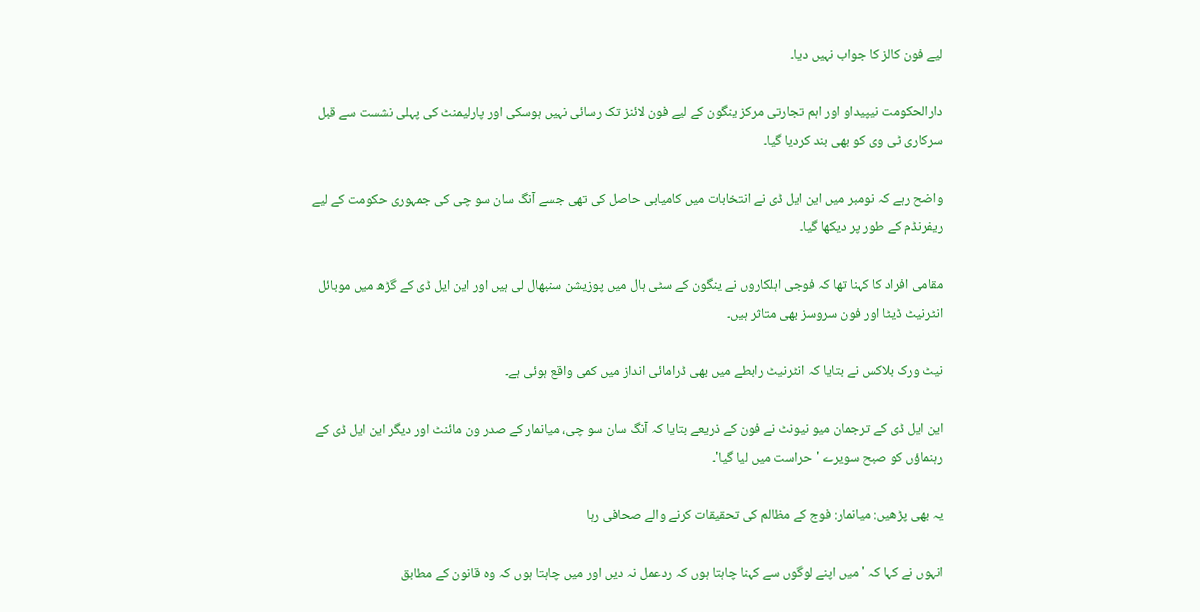لیے فون کالز کا جواب نہیں دیا۔

دارالحکومت نیپیداو اور اہم تجارتی مرکز ینگون کے لیے فون لائنز تک رسائی نہیں ہوسکی اور پارلیمنٹ کی پہلی نشست سے قبل سرکاری ٹی وی کو بھی بند کردیا گیا۔

واضح رہے کہ نومبر میں این ایل ڈی نے انتخابات میں کامیابی حاصل کی تھی جسے آنگ سان سو چی کی جمہوری حکومت کے لیے ریفرنڈم کے طور پر دیکھا گیا۔

مقامی افراد کا کہنا تھا کہ فوجی اہلکاروں نے ینگون کے سٹی ہال میں پوزیشن سنبھال لی ہیں اور این ایل ڈی کے گڑھ میں موبائل انٹرنیٹ ڈیٹا اور فون سروسز بھی متاثر ہیں۔

نیٹ ورک بلاکس نے بتایا کہ انٹرنیٹ رابطے میں بھی ڈرامائی انداز میں کمی واقع ہوئی ہے۔

این ایل ڈی کے ترجمان میو نیونٹ نے فون کے ذریعے بتایا کہ آنگ سان سو چی، میانمار کے صدر ون مائنٹ اور دیگر این ایل ڈی کے رہنماؤں کو صبح سویرے 'حراست میں لیا گیا'۔

یہ بھی پڑھیں: میانمار: فوج کے مظالم کی تحقیقات کرنے والے صحافی رہا

انہوں نے کہا کہ 'میں اپنے لوگوں سے کہنا چاہتا ہوں کہ ردعمل نہ دیں اور میں چاہتا ہوں کہ وہ قانون کے مطابق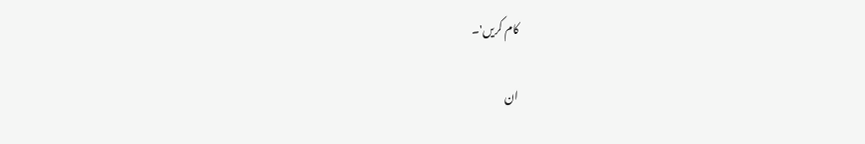کام کریں'۔

ان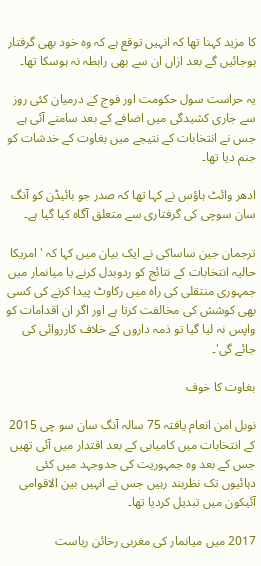کا مزید کہنا تھا کہ انہیں توقع ہے کہ وہ خود بھی گرفتار ہوجائیں گے بعد ازاں ان سے بھی رابطہ نہ ہوسکا تھا۔

یہ حراست سول حکومت اور فوج کے درمیان کئی روز سے جاری کشیدگی میں اضافے کے بعد سامنے آئی ہے جس نے انتخابات کے نتیجے میں بغاوت کے خدشات کو جنم دیا تھا۔

ادھر وائٹ ہاؤس نے کہا تھا کہ صدر جو بائیڈن کو آنگ سان سوچی کی گرفتاری سے متعلق آگاہ کیا گیا ہے۔

ترجمان جین ساساکی نے ایک بیان میں کہا کہ 'امریکا حالیہ انتخابات کے نتائج کو ردوبدل کرنے یا میانمار میں جمہوری منتقلی کی راہ میں رکاوٹ پیدا کرنے کی کسی بھی کوشش کی مخالفت کرتا ہے اور اگر ان اقدامات کو واپس نہ لیا گیا تو ذمہ داروں کے خلاف کارروائی کی جائے گی'۔

بغاوت کا خوف

نوبل امن انعام یافتہ 75 سالہ آنگ سان سو چی 2015 کے انتخابات میں کامیابی کے بعد اقتدار میں آئی تھیں جس کے بعد وہ جمہوریت کی جدوجہد میں کئی دہائیوں تک نظربند رہیں جس نے انہیں بین الاقوامی آئیکون میں تبدیل کردیا تھا۔

2017 میں میانمار کی مغربی رخائن ریاست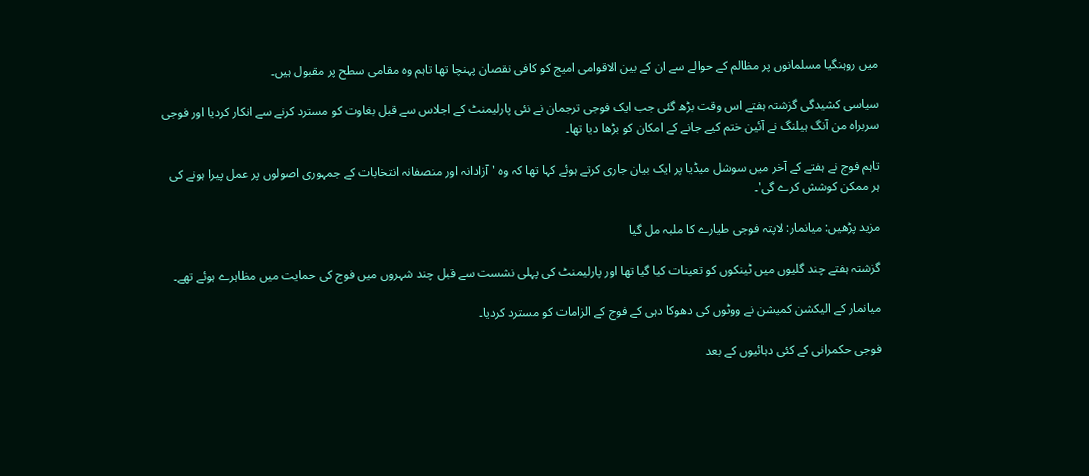میں روہنگیا مسلمانوں پر مظالم کے حوالے سے ان کے بین الاقوامی امیج کو کافی نقصان پہنچا تھا تاہم وہ مقامی سطح پر مقبول ہیں۔

سیاسی کشیدگی گزشتہ ہفتے اس وقت بڑھ گئی جب ایک فوجی ترجمان نے نئی پارلیمنٹ کے اجلاس سے قبل بغاوت کو مسترد کرنے سے انکار کردیا اور فوجی سربراہ من آنگ ہیلنگ نے آئین ختم کیے جانے کے امکان کو بڑھا دیا تھا۔

تاہم فوج نے ہفتے کے آخر میں سوشل میڈیا پر ایک بیان جاری کرتے ہوئے کہا تھا کہ وہ 'آزادانہ اور منصفانہ انتخابات کے جمہوری اصولوں پر عمل پیرا ہونے کی ہر ممکن کوشش کرے گی'۔

مزید پڑھیں: میانمار: لاپتہ فوجی طیارے کا ملبہ مل گیا

گزشتہ ہفتے چند گلیوں میں ٹینکوں کو تعینات کیا گیا تھا اور پارلیمنٹ کی پہلی نشست سے قبل چند شہروں میں فوج کی حمایت میں مظاہرے ہوئے تھے۔

میانمار کے الیکشن کمیشن نے ووٹوں کی دھوکا دہی کے فوج کے الزامات کو مسترد کردیا۔

فوجی حکمرانی کے کئی دہائیوں کے بعد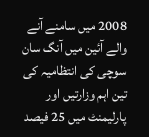2008 میں سامنے آنے والے آئین میں آنگ سان سوچی کی انتظامیہ کی تین اہم وزارتیں اور پارلیمنٹ میں 25 فیصد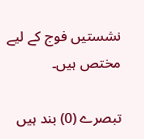نشستیں فوج کے لیے مختص ہیں۔

تبصرے (0) بند ہیں